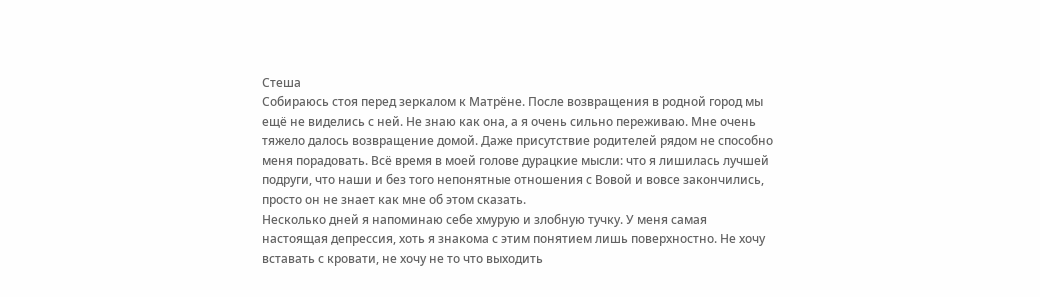Стеша
Собираюсь стоя перед зеркалом к Матрёне. После возвращения в родной город мы ещё не виделись с ней. Не знаю как она, а я очень сильно переживаю. Мне очень тяжело далось возвращение домой. Даже присутствие родителей рядом не способно меня порадовать. Всё время в моей голове дурацкие мысли: что я лишилась лучшей подруги, что наши и без того непонятные отношения с Вовой и вовсе закончились, просто он не знает как мне об этом сказать.
Несколько дней я напоминаю себе хмурую и злобную тучку. У меня самая настоящая депрессия, хоть я знакома с этим понятием лишь поверхностно. Не хочу вставать с кровати, не хочу не то что выходить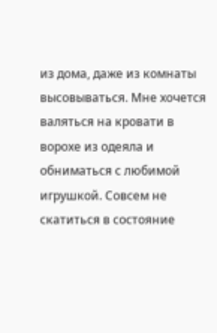из дома, даже из комнаты высовываться. Мне хочется валяться на кровати в ворохе из одеяла и обниматься с любимой игрушкой. Совсем не скатиться в состояние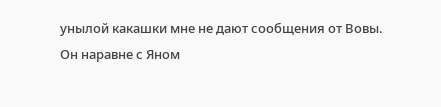унылой какашки мне не дают сообщения от Вовы.
Он наравне с Яном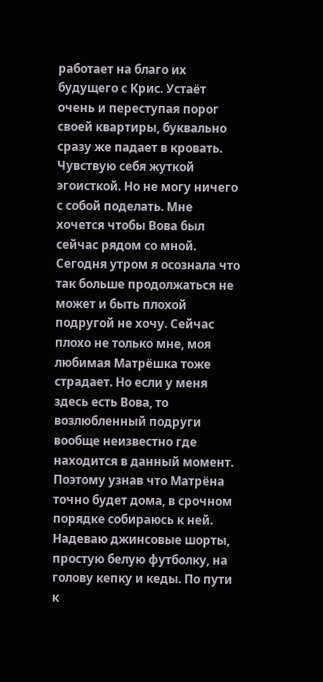работает на благо их будущего с Крис. Устаёт очень и переступая порог своей квартиры, буквально сразу же падает в кровать. Чувствую себя жуткой эгоисткой. Но не могу ничего с собой поделать. Мне хочется чтобы Вова был сейчас рядом со мной.
Сегодня утром я осознала что так больше продолжаться не может и быть плохой подругой не хочу. Сейчас плохо не только мне, моя любимая Матрёшка тоже страдает. Но если у меня здесь есть Вова, то возлюбленный подруги вообще неизвестно где находится в данный момент. Поэтому узнав что Матрёна точно будет дома, в срочном порядке собираюсь к ней.
Надеваю джинсовые шорты, простую белую футболку, на голову кепку и кеды. По пути к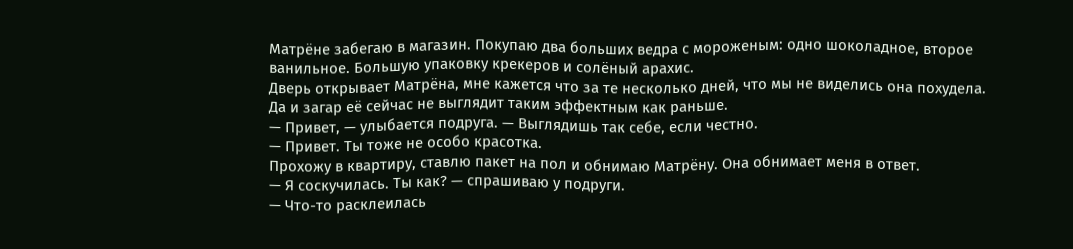Матрёне забегаю в магазин. Покупаю два больших ведра с мороженым: одно шоколадное, второе ванильное. Большую упаковку крекеров и солёный арахис.
Дверь открывает Матрёна, мне кажется что за те несколько дней, что мы не виделись она похудела. Да и загар её сейчас не выглядит таким эффектным как раньше.
— Привет, — улыбается подруга. — Выглядишь так себе, если честно.
— Привет. Ты тоже не особо красотка.
Прохожу в квартиру, ставлю пакет на пол и обнимаю Матрёну. Она обнимает меня в ответ.
— Я соскучилась. Ты как? — спрашиваю у подруги.
— Что-то расклеилась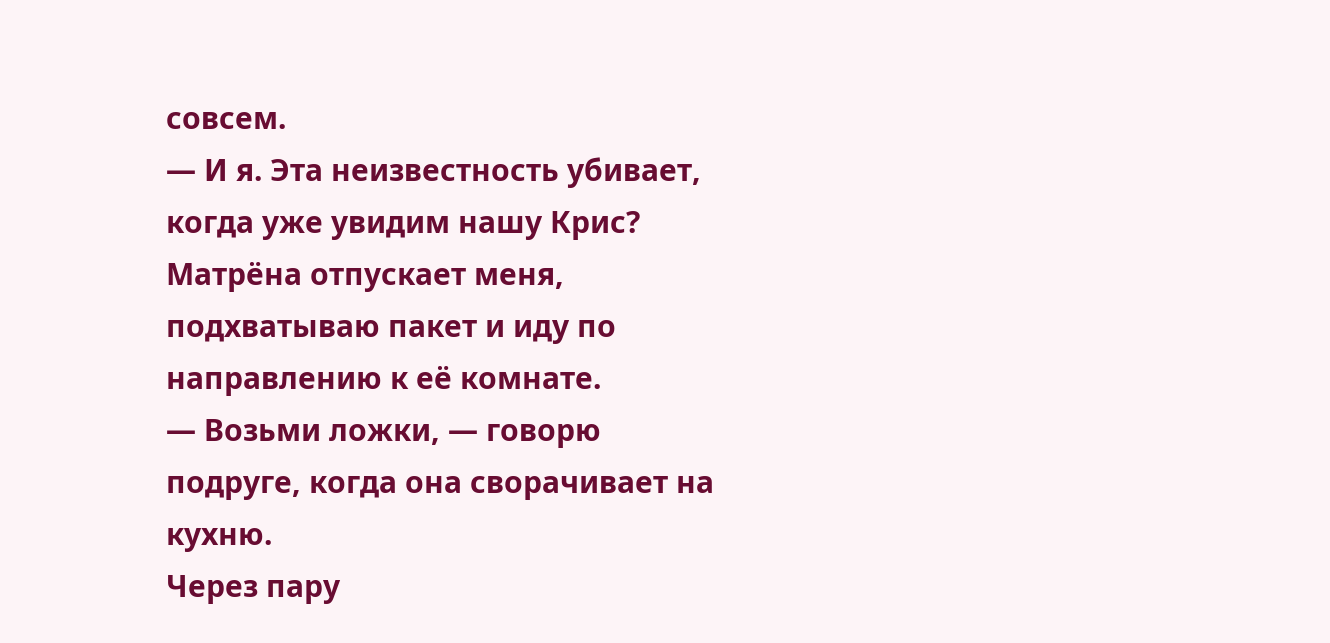совсем.
— И я. Эта неизвестность убивает, когда уже увидим нашу Крис?
Матрёна отпускает меня, подхватываю пакет и иду по направлению к её комнате.
— Возьми ложки, — говорю подруге, когда она сворачивает на кухню.
Через пару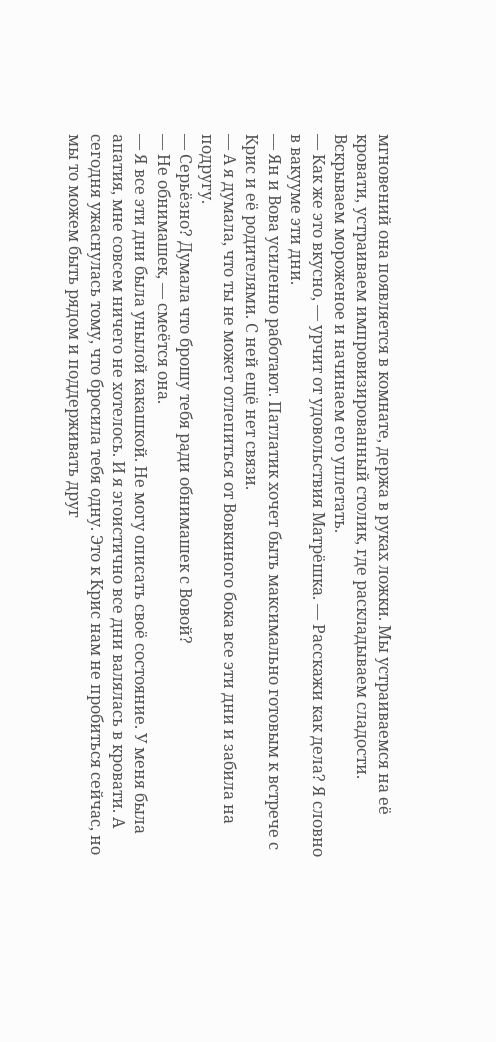мгновений она появляется в комнате, держа в руках ложки. Мы устраиваемся на её кровати, устраиваем импровизированный столик, где раскладываем сладости. Вскрываем мороженое и начинаем его уплетать.
— Как же это вкусно, — урчит от удовольствия Матрёшка. — Расскажи как дела? Я словно в вакууме эти дни.
— Ян и Вова усиленно работают. Патлатик хочет быть максимально готовым к встрече с Крис и её родителями. С ней ещё нет связи.
— А я думала, что ты не может отлепиться от Вовкиного бока все эти дни и забила на подругу.
— Серьёзно? Думала что брошу тебя ради обнимашек с Вовой?
— Не обнимашек, — смеётся она.
— Я все эти дни была унылой какашкой. Не могу описать своё состояние. У меня была апатия, мне совсем ничего не хотелось. И я эгоистично все дни валялась в кровати. А сегодня ужаснулась тому, что бросила тебя одну. Это к Крис нам не пробиться сейчас, но мы то можем быть рядом и поддерживать друг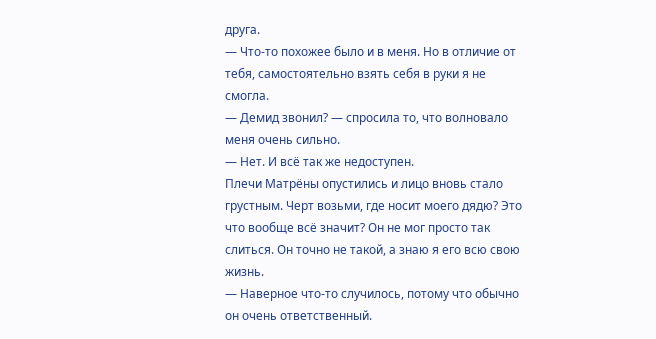друга.
— Что-то похожее было и в меня. Но в отличие от тебя, самостоятельно взять себя в руки я не смогла.
— Демид звонил? — спросила то, что волновало меня очень сильно.
— Нет. И всё так же недоступен.
Плечи Матрёны опустились и лицо вновь стало грустным. Черт возьми, где носит моего дядю? Это что вообще всё значит? Он не мог просто так слиться. Он точно не такой, а знаю я его всю свою жизнь.
— Наверное что-то случилось, потому что обычно он очень ответственный.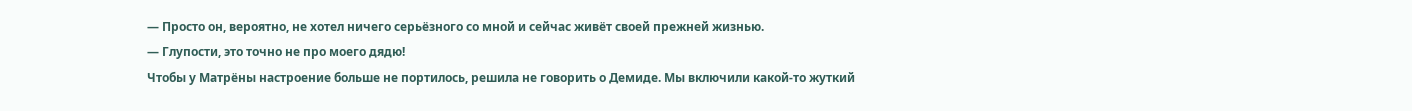— Просто он, вероятно, не хотел ничего серьёзного со мной и сейчас живёт своей прежней жизнью.
— Глупости, это точно не про моего дядю!
Чтобы у Матрёны настроение больше не портилось, решила не говорить о Демиде. Мы включили какой-то жуткий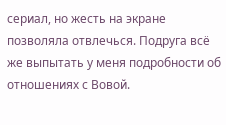сериал, но жесть на экране позволяла отвлечься. Подруга всё же выпытать у меня подробности об отношениях с Вовой.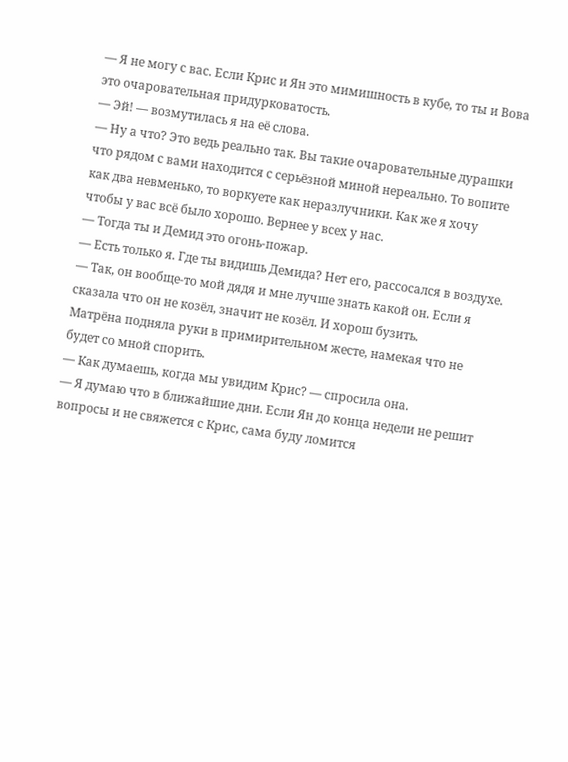— Я не могу с вас. Если Крис и Ян это мимишность в кубе, то ты и Вова это очаровательная придурковатость.
— Эй! — возмутилась я на её слова.
— Ну а что? Это ведь реально так. Вы такие очаровательные дурашки что рядом с вами находится с серьёзной миной нереально. То вопите как два невменько, то воркуете как неразлучники. Как же я хочу чтобы у вас всё было хорошо. Вернее у всех у нас.
— Тогда ты и Демид это огонь-пожар.
— Есть только я. Где ты видишь Демида? Нет его, рассосался в воздухе.
— Так, он вообще-то мой дядя и мне лучше знать какой он. Если я сказала что он не козёл, значит не козёл. И хорош бузить.
Матрёна подняла руки в примирительном жесте, намекая что не будет со мной спорить.
— Как думаешь, когда мы увидим Крис? — спросила она.
— Я думаю что в ближайшие дни. Если Ян до конца недели не решит вопросы и не свяжется с Крис, сама буду ломится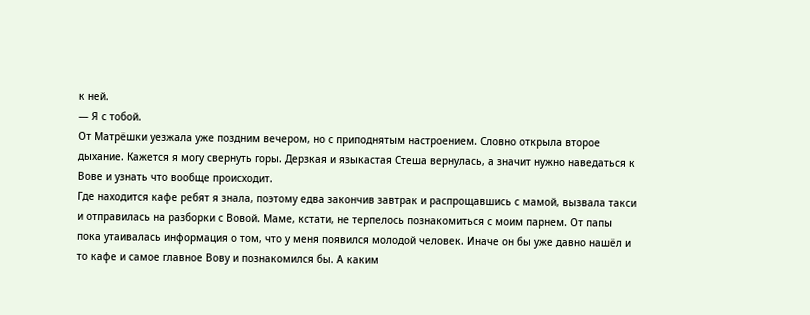к ней.
— Я с тобой.
От Матрёшки уезжала уже поздним вечером, но с приподнятым настроением. Словно открыла второе дыхание. Кажется я могу свернуть горы. Дерзкая и языкастая Стеша вернулась, а значит нужно наведаться к Вове и узнать что вообще происходит.
Где находится кафе ребят я знала, поэтому едва закончив завтрак и распрощавшись с мамой, вызвала такси и отправилась на разборки с Вовой. Маме, кстати, не терпелось познакомиться с моим парнем. От папы пока утаивалась информация о том, что у меня появился молодой человек. Иначе он бы уже давно нашёл и то кафе и самое главное Вову и познакомился бы. А каким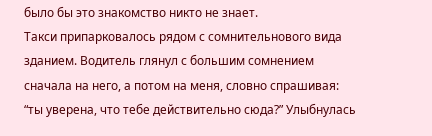было бы это знакомство никто не знает.
Такси припарковалось рядом с сомнительнового вида зданием. Водитель глянул с большим сомнением сначала на него, а потом на меня, словно спрашивая: “ты уверена, что тебе действительно сюда?” Улыбнулась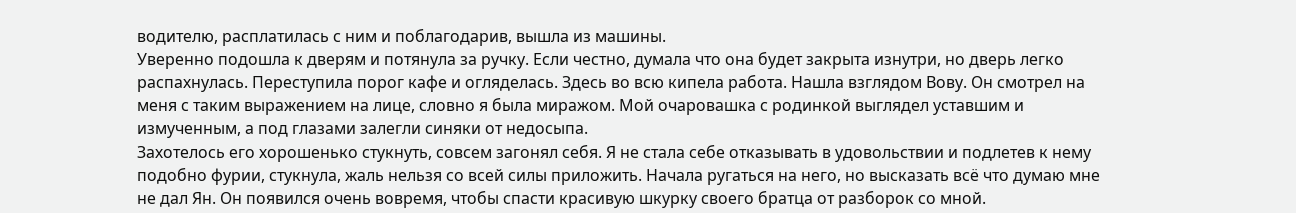водителю, расплатилась с ним и поблагодарив, вышла из машины.
Уверенно подошла к дверям и потянула за ручку. Если честно, думала что она будет закрыта изнутри, но дверь легко распахнулась. Переступила порог кафе и огляделась. Здесь во всю кипела работа. Нашла взглядом Вову. Он смотрел на меня с таким выражением на лице, словно я была миражом. Мой очаровашка с родинкой выглядел уставшим и измученным, а под глазами залегли синяки от недосыпа.
Захотелось его хорошенько стукнуть, совсем загонял себя. Я не стала себе отказывать в удовольствии и подлетев к нему подобно фурии, стукнула, жаль нельзя со всей силы приложить. Начала ругаться на него, но высказать всё что думаю мне не дал Ян. Он появился очень вовремя, чтобы спасти красивую шкурку своего братца от разборок со мной.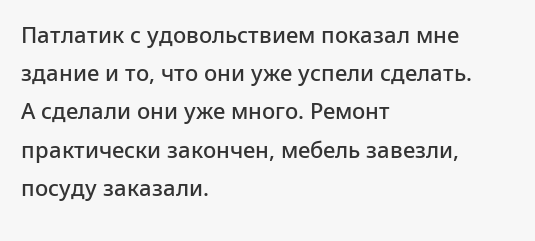Патлатик с удовольствием показал мне здание и то, что они уже успели сделать. А сделали они уже много. Ремонт практически закончен, мебель завезли, посуду заказали.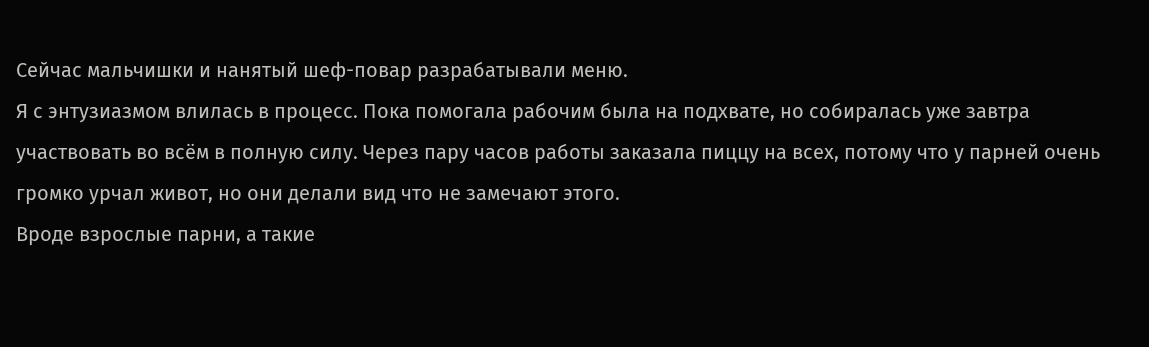Сейчас мальчишки и нанятый шеф-повар разрабатывали меню.
Я с энтузиазмом влилась в процесс. Пока помогала рабочим была на подхвате, но собиралась уже завтра участвовать во всём в полную силу. Через пару часов работы заказала пиццу на всех, потому что у парней очень громко урчал живот, но они делали вид что не замечают этого.
Вроде взрослые парни, а такие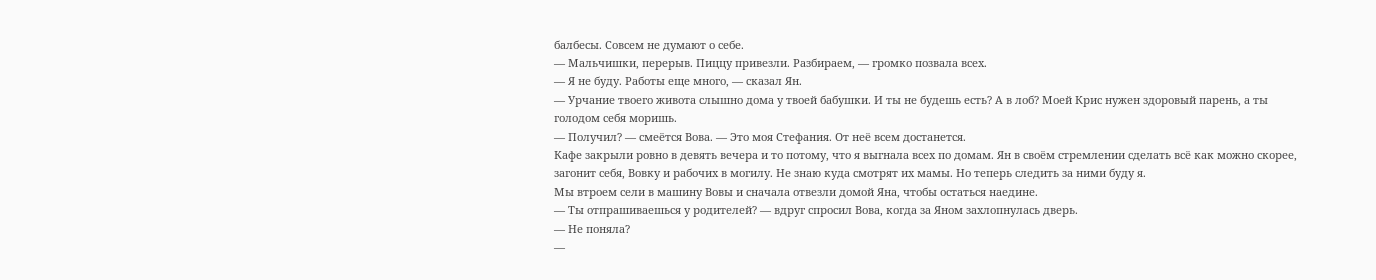балбесы. Совсем не думают о себе.
— Мальчишки, перерыв. Пиццу привезли. Разбираем, — громко позвала всех.
— Я не буду. Работы еще много, — сказал Ян.
— Урчание твоего живота слышно дома у твоей бабушки. И ты не будешь есть? А в лоб? Моей Крис нужен здоровый парень, а ты голодом себя моришь.
— Получил? — смеётся Вова. — Это моя Стефания. От неё всем достанется.
Кафе закрыли ровно в девять вечера и то потому, что я выгнала всех по домам. Ян в своём стремлении сделать всё как можно скорее, загонит себя, Вовку и рабочих в могилу. Не знаю куда смотрят их мамы. Но теперь следить за ними буду я.
Мы втроем сели в машину Вовы и сначала отвезли домой Яна, чтобы остаться наедине.
— Ты отпрашиваешься у родителей? — вдруг спросил Вова, когда за Яном захлопнулась дверь.
— Не поняла?
—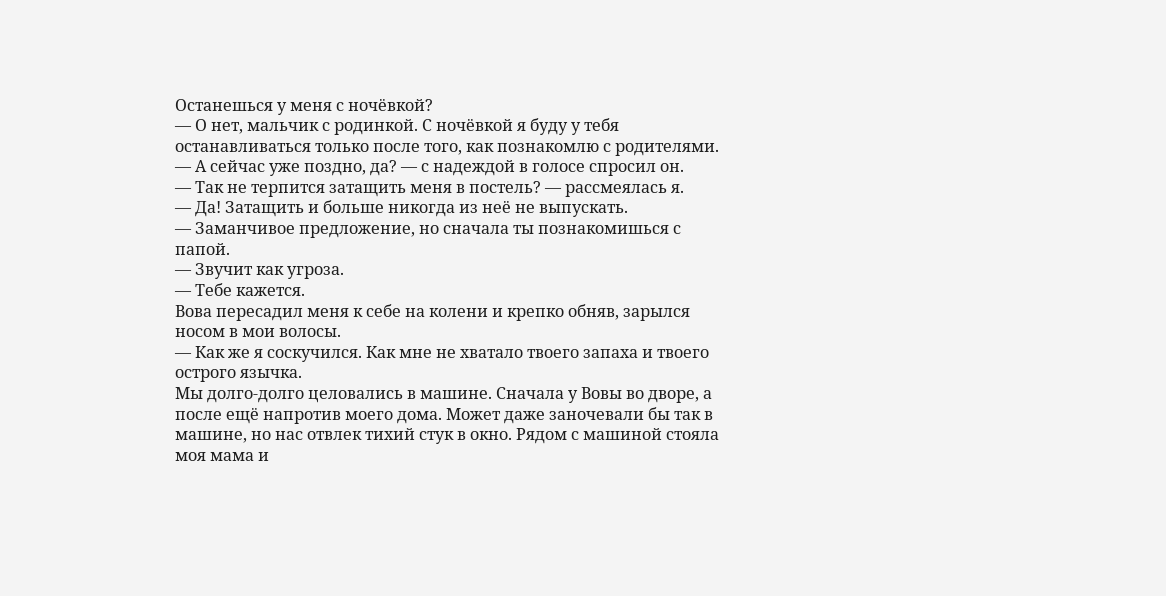Останешься у меня с ночёвкой?
— О нет, мальчик с родинкой. С ночёвкой я буду у тебя останавливаться только после того, как познакомлю с родителями.
— А сейчас уже поздно, да? — с надеждой в голосе спросил он.
— Так не терпится затащить меня в постель? — рассмеялась я.
— Да! Затащить и больше никогда из неё не выпускать.
— Заманчивое предложение, но сначала ты познакомишься с папой.
— Звучит как угроза.
— Тебе кажется.
Вова пересадил меня к себе на колени и крепко обняв, зарылся носом в мои волосы.
— Как же я соскучился. Как мне не хватало твоего запаха и твоего острого язычка.
Мы долго-долго целовались в машине. Сначала у Вовы во дворе, а после ещё напротив моего дома. Может даже заночевали бы так в машине, но нас отвлек тихий стук в окно. Рядом с машиной стояла моя мама и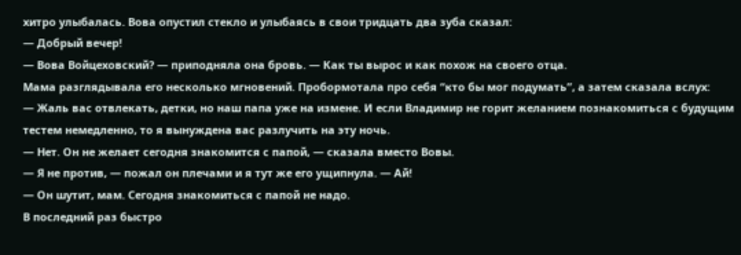хитро улыбалась. Вова опустил стекло и улыбаясь в свои тридцать два зуба сказал:
— Добрый вечер!
— Вова Войцеховский? — приподняла она бровь. — Как ты вырос и как похож на своего отца.
Мама разглядывала его несколько мгновений. Пробормотала про себя “кто бы мог подумать”, а затем сказала вслух:
— Жаль вас отвлекать, детки, но наш папа уже на измене. И если Владимир не горит желанием познакомиться с будущим тестем немедленно, то я вынуждена вас разлучить на эту ночь.
— Нет. Он не желает сегодня знакомится с папой, — сказала вместо Вовы.
— Я не против, — пожал он плечами и я тут же его ущипнула. — Ай!
— Он шутит, мам. Сегодня знакомиться с папой не надо.
В последний раз быстро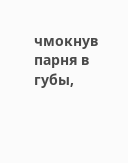чмокнув парня в губы,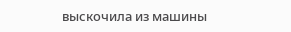выскочила из машины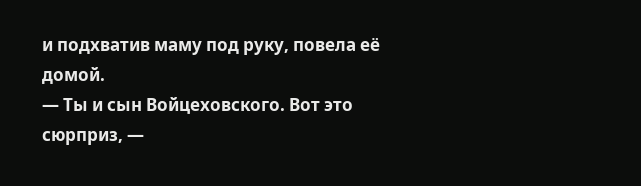и подхватив маму под руку, повела её домой.
— Ты и сын Войцеховского. Вот это сюрприз, —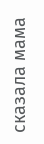сказала мама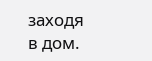заходя в дом.